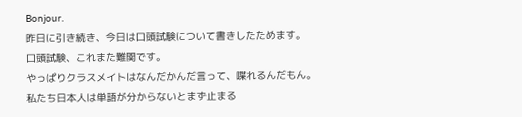Bonjour.
昨日に引き続き、今日は口頭試験について書きしたためます。
口頭試験、これまた難関です。
やっぱりクラスメイトはなんだかんだ言って、喋れるんだもん。
私たち日本人は単語が分からないとまず止まる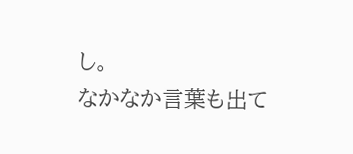し。
なかなか言葉も出て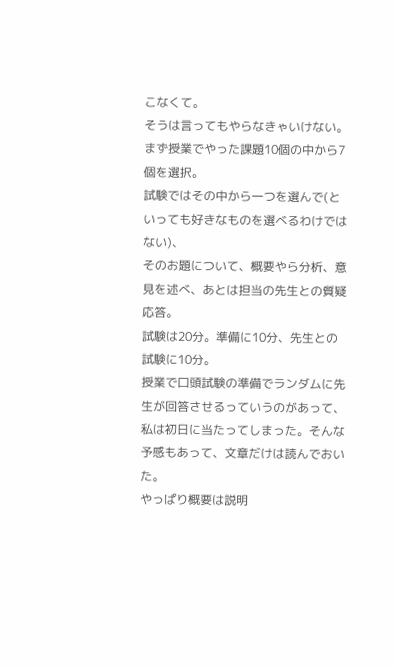こなくて。
そうは言ってもやらなきゃいけない。
まず授業でやった課題10個の中から7個を選択。
試験ではその中から一つを選んで(といっても好きなものを選べるわけではない)、
そのお題について、概要やら分析、意見を述べ、あとは担当の先生との質疑応答。
試験は20分。準備に10分、先生との試験に10分。
授業で口頭試験の準備でランダムに先生が回答させるっていうのがあって、
私は初日に当たってしまった。そんな予感もあって、文章だけは読んでおいた。
やっぱり概要は説明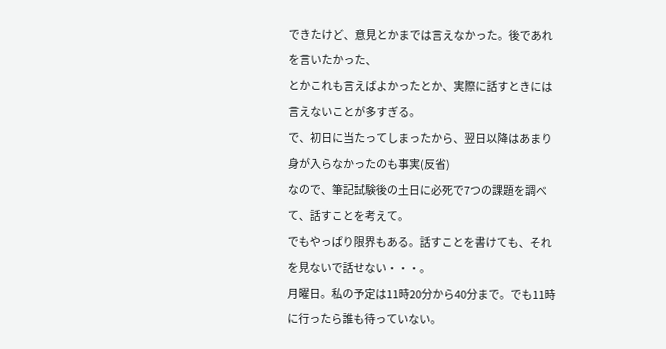できたけど、意見とかまでは言えなかった。後であれを言いたかった、
とかこれも言えばよかったとか、実際に話すときには言えないことが多すぎる。
で、初日に当たってしまったから、翌日以降はあまり身が入らなかったのも事実(反省)
なので、筆記試験後の土日に必死で7つの課題を調べて、話すことを考えて。
でもやっぱり限界もある。話すことを書けても、それを見ないで話せない・・・。
月曜日。私の予定は11時20分から40分まで。でも11時に行ったら誰も待っていない。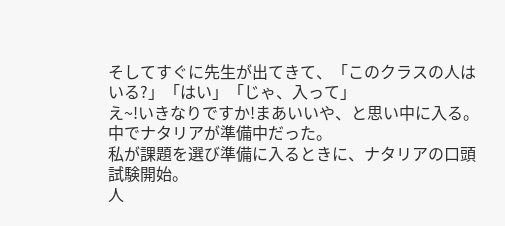そしてすぐに先生が出てきて、「このクラスの人はいる?」「はい」「じゃ、入って」
え~!いきなりですか!まあいいや、と思い中に入る。中でナタリアが準備中だった。
私が課題を選び準備に入るときに、ナタリアの口頭試験開始。
人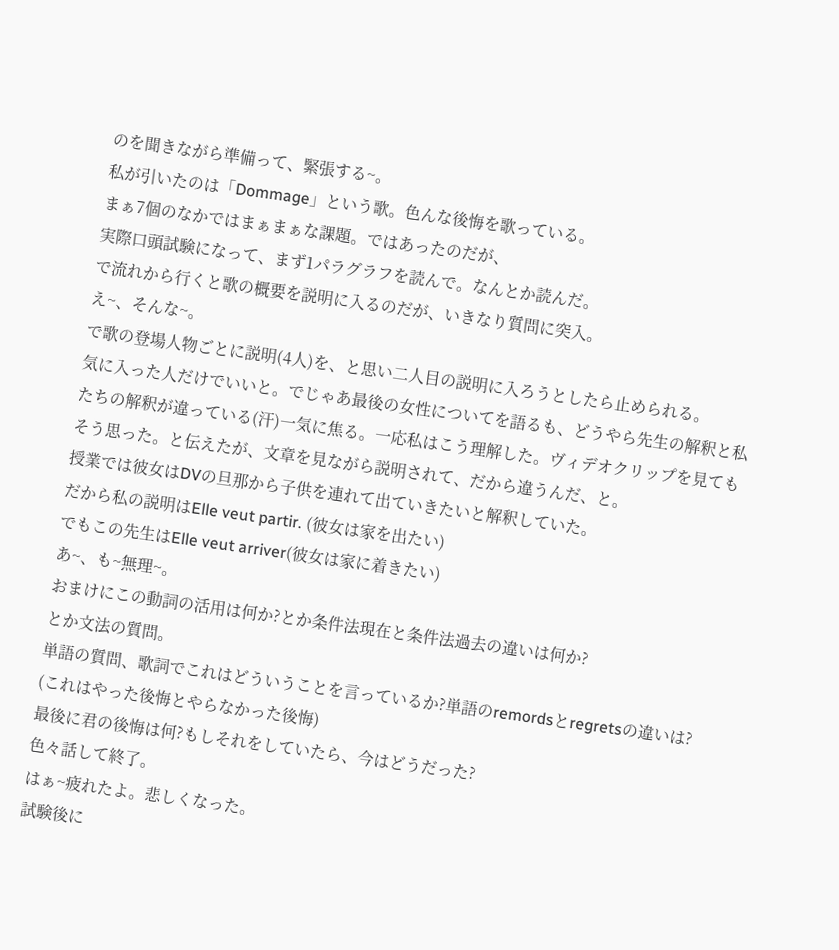のを聞きながら準備って、緊張する~。
私が引いたのは「Dommage」という歌。色んな後悔を歌っている。
まぁ7個のなかではまぁまぁな課題。ではあったのだが、
実際口頭試験になって、まず1パラグラフを読んで。なんとか読んだ。
で流れから行くと歌の概要を説明に入るのだが、いきなり質問に突入。
え~、そんな~。
で歌の登場人物ごとに説明(4人)を、と思い二人目の説明に入ろうとしたら止められる。
気に入った人だけでいいと。でじゃあ最後の女性についてを語るも、どうやら先生の解釈と私たちの解釈が違っている(汗)一気に焦る。一応私はこう理解した。ヴィデオクリップを見てもそう思った。と伝えたが、文章を見ながら説明されて、だから違うんだ、と。
授業では彼女はDVの旦那から子供を連れて出ていきたいと解釈していた。
だから私の説明はElle veut partir. (彼女は家を出たい)
でもこの先生はElle veut arriver(彼女は家に着きたい)
あ~、も~無理~。
おまけにこの動詞の活用は何か?とか条件法現在と条件法過去の違いは何か?
とか文法の質問。
単語の質問、歌詞でこれはどういうことを言っているか?単語のremordsとregretsの違いは?
(これはやった後悔とやらなかった後悔)
最後に君の後悔は何?もしそれをしていたら、今はどうだった?
色々話して終了。
はぁ~疲れたよ。悲しくなった。
試験後に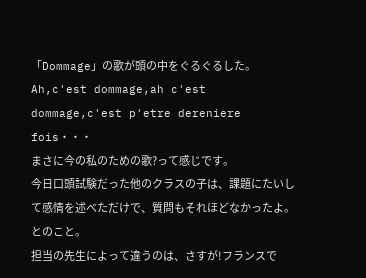「Dommage」の歌が頭の中をぐるぐるした。
Ah,c'est dommage,ah c'est dommage,c'est p'etre dereniere fois・・・
まさに今の私のための歌?って感じです。
今日口頭試験だった他のクラスの子は、課題にたいして感情を述べただけで、質問もそれほどなかったよ。とのこと。
担当の先生によって違うのは、さすが!フランスで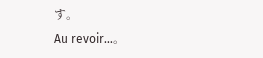す。
Au revoir…。